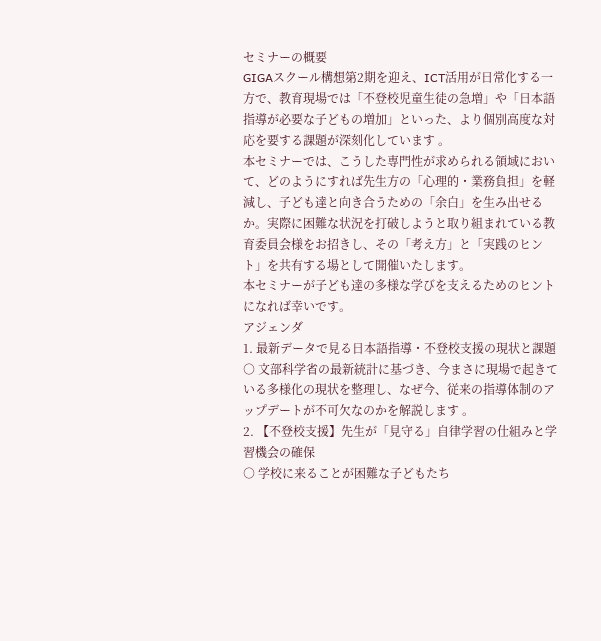セミナーの概要
GIGAスクール構想第2期を迎え、ICT活用が日常化する一方で、教育現場では「不登校児童生徒の急増」や「日本語指導が必要な子どもの増加」といった、より個別高度な対応を要する課題が深刻化しています 。
本セミナーでは、こうした専門性が求められる領域において、どのようにすれば先生方の「心理的・業務負担」を軽減し、子ども達と向き合うための「余白」を生み出せるか。実際に困難な状況を打破しようと取り組まれている教育委員会様をお招きし、その「考え方」と「実践のヒント」を共有する場として開催いたします。
本セミナーが子ども達の多様な学びを支えるためのヒントになれば幸いです。
アジェンダ
1. 最新データで見る日本語指導・不登校支援の現状と課題
○ 文部科学省の最新統計に基づき、今まさに現場で起きている多様化の現状を整理し、なぜ今、従来の指導体制のアップデートが不可欠なのかを解説します 。
2. 【不登校支援】先生が「見守る」自律学習の仕組みと学習機会の確保
○ 学校に来ることが困難な子どもたち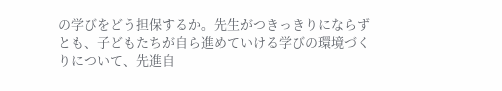の学びをどう担保するか。先生がつきっきりにならずとも、子どもたちが自ら進めていける学びの環境づくりについて、先進自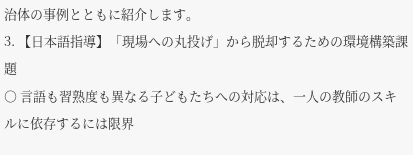治体の事例とともに紹介します。
3. 【日本語指導】「現場への丸投げ」から脱却するための環境構築課題
○ 言語も習熟度も異なる子どもたちへの対応は、一人の教師のスキルに依存するには限界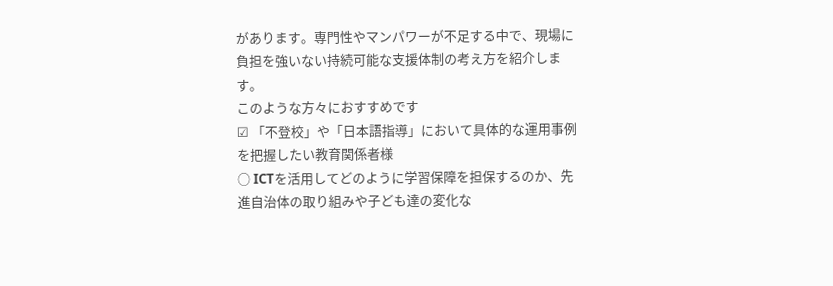があります。専門性やマンパワーが不足する中で、現場に負担を強いない持続可能な支援体制の考え方を紹介します。
このような方々におすすめです
☑ 「不登校」や「日本語指導」において具体的な運用事例を把握したい教育関係者様
○ ICTを活用してどのように学習保障を担保するのか、先進自治体の取り組みや子ども達の変化な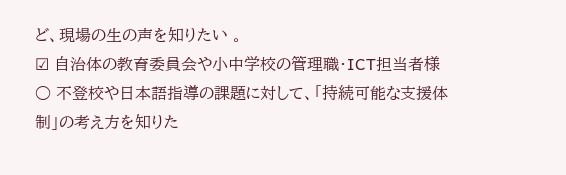ど、現場の生の声を知りたい 。
☑ 自治体の教育委員会や小中学校の管理職・ICT担当者様
○ 不登校や日本語指導の課題に対して、「持続可能な支援体制」の考え方を知りた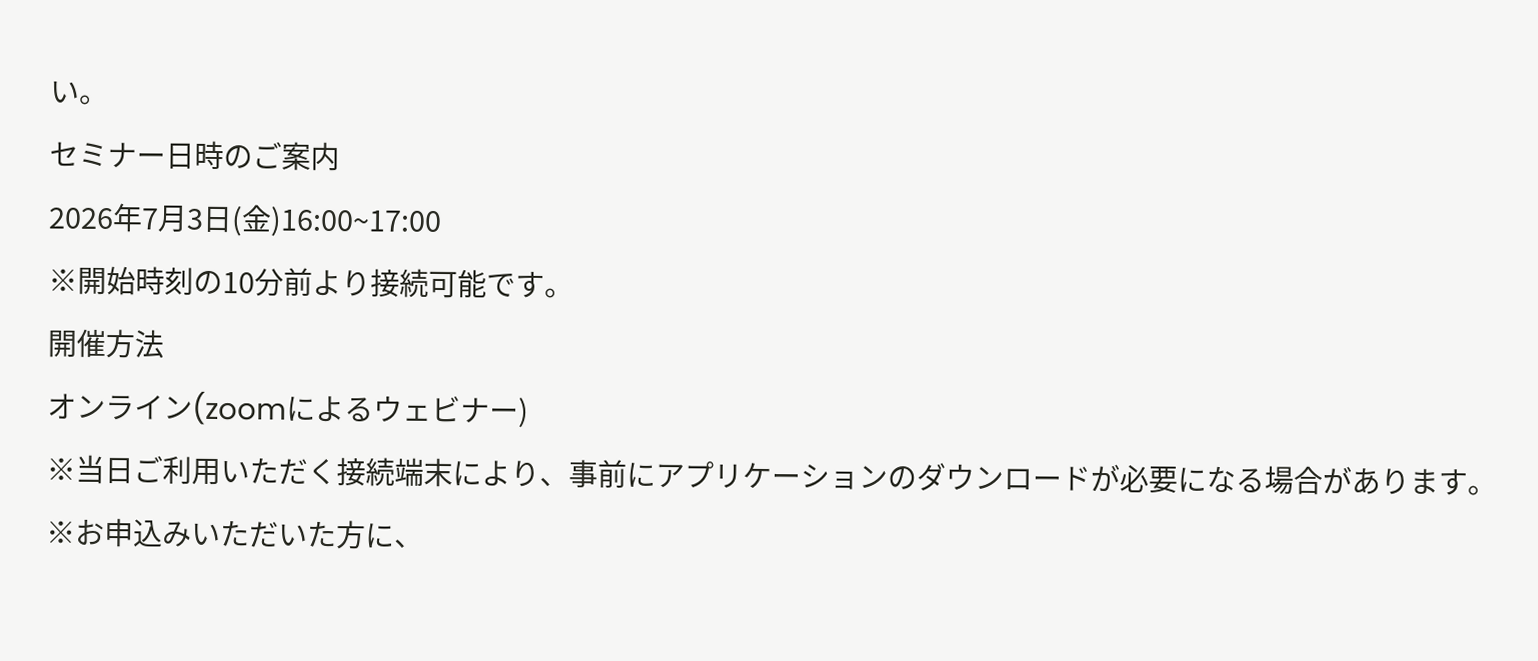い。
セミナー日時のご案内
2026年7月3日(金)16:00~17:00
※開始時刻の10分前より接続可能です。
開催方法
オンライン(zoomによるウェビナー)
※当日ご利用いただく接続端末により、事前にアプリケーションのダウンロードが必要になる場合があります。
※お申込みいただいた方に、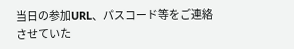当日の参加URL、パスコード等をご連絡させていた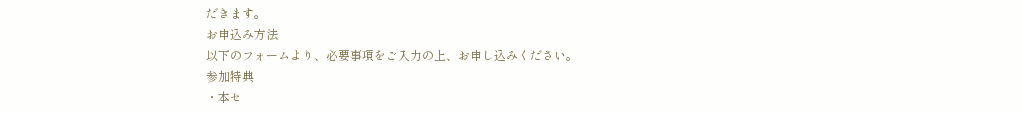だきます。
お申込み方法
以下のフォームより、必要事項をご入力の上、お申し込みください。
参加特典
・本セ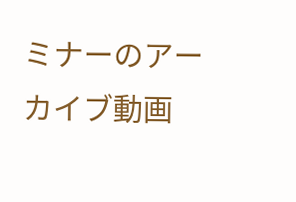ミナーのアーカイブ動画